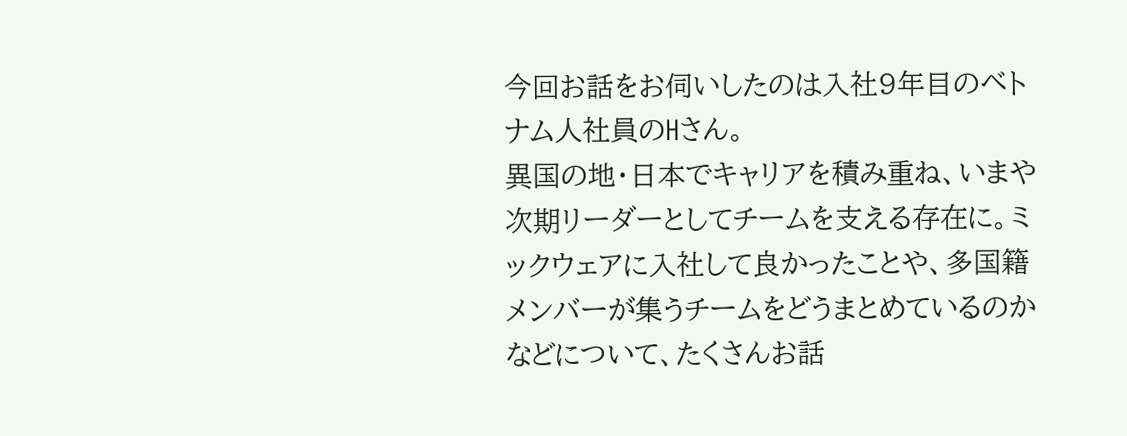今回お話をお伺いしたのは入社9年目のベトナム人社員のHさん。
異国の地・日本でキャリアを積み重ね、いまや次期リーダーとしてチームを支える存在に。ミックウェアに入社して良かったことや、多国籍メンバーが集うチームをどうまとめているのかなどについて、たくさんお話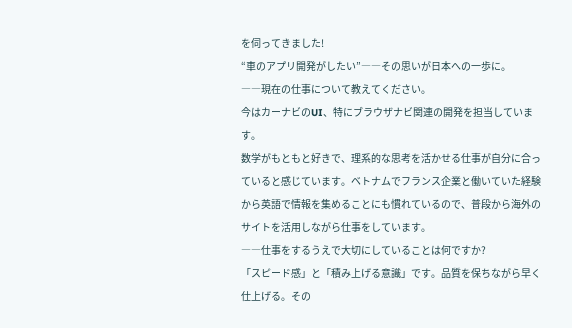を伺ってきました!
“車のアプリ開発がしたい”――その思いが日本への一歩に。
――現在の仕事について教えてください。
今はカーナビのUI、特にブラウザナビ関連の開発を担当しています。
数学がもともと好きで、理系的な思考を活かせる仕事が自分に合っていると感じています。ベトナムでフランス企業と働いていた経験から英語で情報を集めることにも慣れているので、普段から海外のサイトを活用しながら仕事をしています。
――仕事をするうえで大切にしていることは何ですか?
「スピード感」と「積み上げる意識」です。品質を保ちながら早く仕上げる。その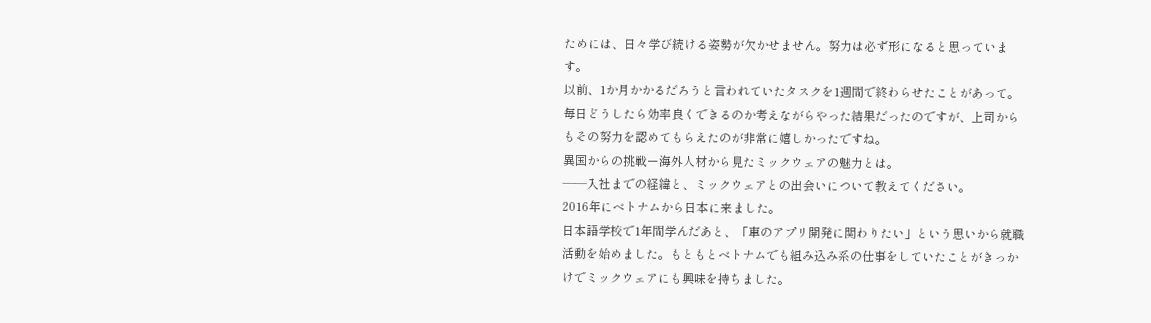ためには、日々学び続ける姿勢が欠かせません。努力は必ず形になると思っています。
以前、1か月かかるだろうと言われていたタスクを1週間で終わらせたことがあって。
毎日どうしたら効率良くできるのか考えながらやった結果だったのですが、上司からもその努力を認めてもらえたのが非常に嬉しかったですね。
異国からの挑戦ー海外人材から見たミックウェアの魅力とは。
――入社までの経緯と、ミックウェアとの出会いについて教えてください。
2016年にベトナムから日本に来ました。
日本語学校で1年間学んだあと、「車のアプリ開発に関わりたい」という思いから就職活動を始めました。もともとベトナムでも組み込み系の仕事をしていたことがきっかけでミックウェアにも興味を持ちました。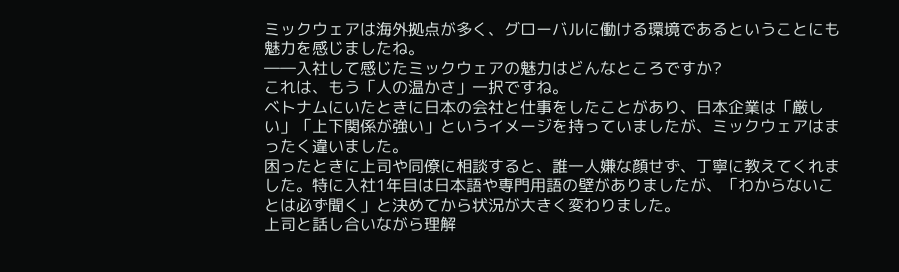ミックウェアは海外拠点が多く、グローバルに働ける環境であるということにも魅力を感じましたね。
――入社して感じたミックウェアの魅力はどんなところですか?
これは、もう「人の温かさ」一択ですね。
ベトナムにいたときに日本の会社と仕事をしたことがあり、日本企業は「厳しい」「上下関係が強い」というイメージを持っていましたが、ミックウェアはまったく違いました。
困ったときに上司や同僚に相談すると、誰一人嫌な顔せず、丁寧に教えてくれました。特に入社1年目は日本語や専門用語の壁がありましたが、「わからないことは必ず聞く」と決めてから状況が大きく変わりました。
上司と話し合いながら理解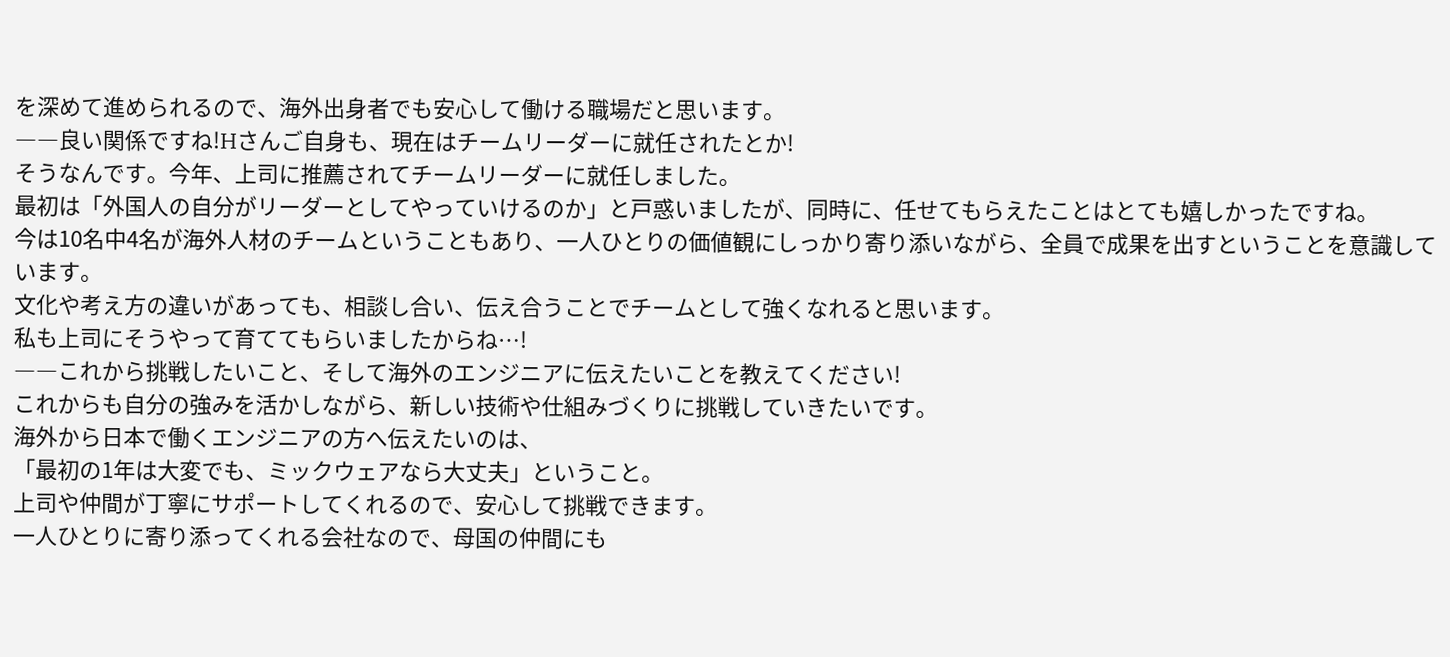を深めて進められるので、海外出身者でも安心して働ける職場だと思います。
――良い関係ですね!Hさんご自身も、現在はチームリーダーに就任されたとか!
そうなんです。今年、上司に推薦されてチームリーダーに就任しました。
最初は「外国人の自分がリーダーとしてやっていけるのか」と戸惑いましたが、同時に、任せてもらえたことはとても嬉しかったですね。
今は10名中4名が海外人材のチームということもあり、一人ひとりの価値観にしっかり寄り添いながら、全員で成果を出すということを意識しています。
文化や考え方の違いがあっても、相談し合い、伝え合うことでチームとして強くなれると思います。
私も上司にそうやって育ててもらいましたからね…!
――これから挑戦したいこと、そして海外のエンジニアに伝えたいことを教えてください!
これからも自分の強みを活かしながら、新しい技術や仕組みづくりに挑戦していきたいです。
海外から日本で働くエンジニアの方へ伝えたいのは、
「最初の1年は大変でも、ミックウェアなら大丈夫」ということ。
上司や仲間が丁寧にサポートしてくれるので、安心して挑戦できます。
一人ひとりに寄り添ってくれる会社なので、母国の仲間にも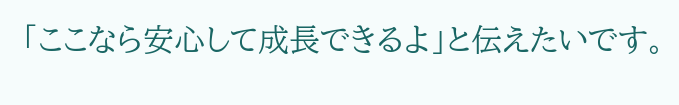「ここなら安心して成長できるよ」と伝えたいです。